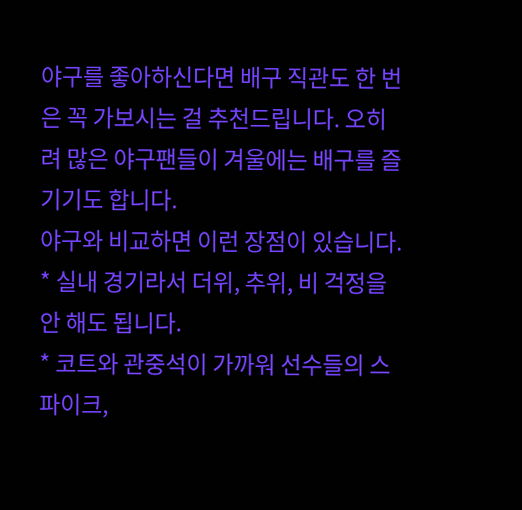야구를 좋아하신다면 배구 직관도 한 번은 꼭 가보시는 걸 추천드립니다. 오히려 많은 야구팬들이 겨울에는 배구를 즐기기도 합니다.
야구와 비교하면 이런 장점이 있습니다.
* 실내 경기라서 더위, 추위, 비 걱정을 안 해도 됩니다.
* 코트와 관중석이 가까워 선수들의 스파이크,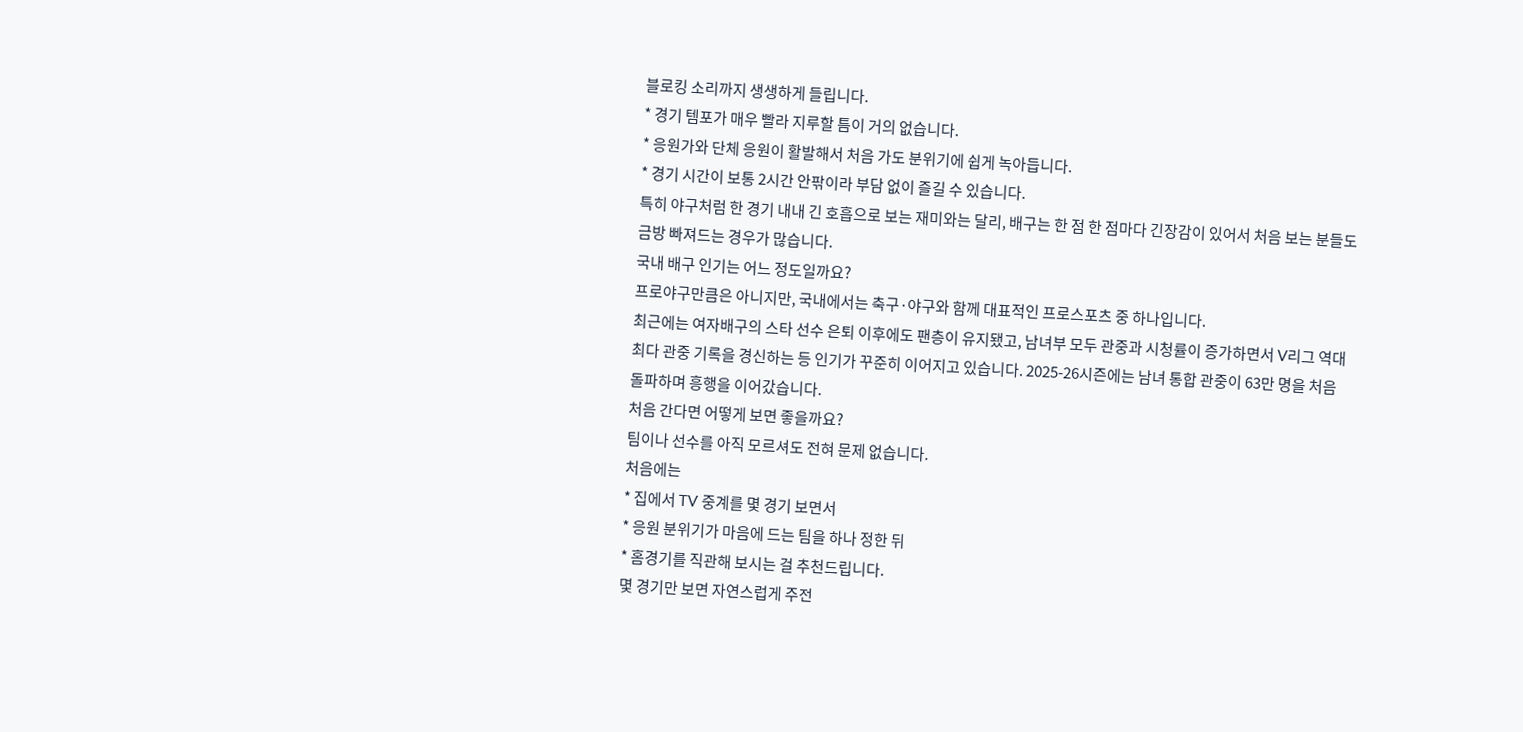블로킹 소리까지 생생하게 들립니다.
* 경기 템포가 매우 빨라 지루할 틈이 거의 없습니다.
* 응원가와 단체 응원이 활발해서 처음 가도 분위기에 쉽게 녹아듭니다.
* 경기 시간이 보통 2시간 안팎이라 부담 없이 즐길 수 있습니다.
특히 야구처럼 한 경기 내내 긴 호흡으로 보는 재미와는 달리, 배구는 한 점 한 점마다 긴장감이 있어서 처음 보는 분들도 금방 빠져드는 경우가 많습니다.
국내 배구 인기는 어느 정도일까요?
프로야구만큼은 아니지만, 국내에서는 축구·야구와 함께 대표적인 프로스포츠 중 하나입니다.
최근에는 여자배구의 스타 선수 은퇴 이후에도 팬층이 유지됐고, 남녀부 모두 관중과 시청률이 증가하면서 V리그 역대 최다 관중 기록을 경신하는 등 인기가 꾸준히 이어지고 있습니다. 2025-26시즌에는 남녀 통합 관중이 63만 명을 처음 돌파하며 흥행을 이어갔습니다.
처음 간다면 어떻게 보면 좋을까요?
팀이나 선수를 아직 모르셔도 전혀 문제 없습니다.
처음에는
* 집에서 TV 중계를 몇 경기 보면서
* 응원 분위기가 마음에 드는 팀을 하나 정한 뒤
* 홈경기를 직관해 보시는 걸 추천드립니다.
몇 경기만 보면 자연스럽게 주전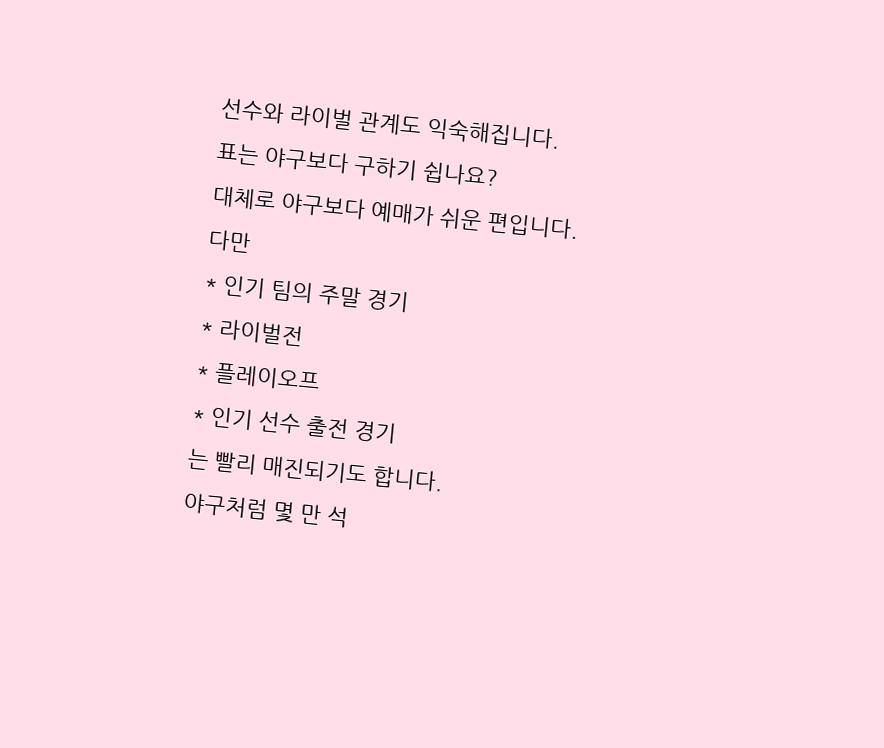선수와 라이벌 관계도 익숙해집니다.
표는 야구보다 구하기 쉽나요?
대체로 야구보다 예매가 쉬운 편입니다.
다만
* 인기 팀의 주말 경기
* 라이벌전
* 플레이오프
* 인기 선수 출전 경기
는 빨리 매진되기도 합니다.
야구처럼 몇 만 석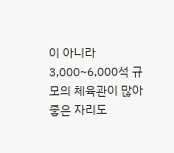이 아니라 3,000~6,000석 규모의 체육관이 많아 좋은 자리도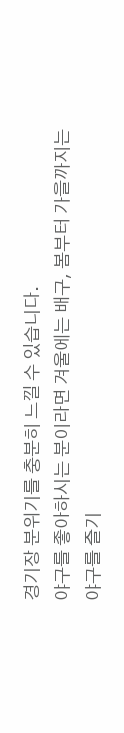경기장 분위기를 충분히 느낄 수 있습니다.
야구를 좋아하시는 분이라면 겨울에는 배구, 봄부터 가을까지는 야구를 즐기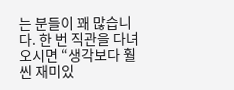는 분들이 꽤 많습니다. 한 번 직관을 다녀오시면 “생각보다 훨씬 재미있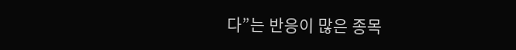다”는 반응이 많은 종목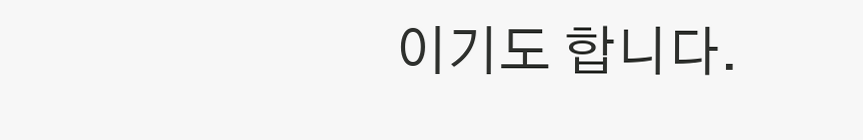이기도 합니다.